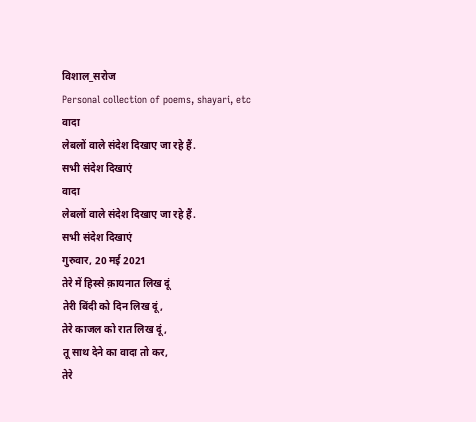विशाल_सरोज
Personal collection of poems, shayari, etc
वादा
लेबलों वाले संदेश दिखाए जा रहे हैं.
सभी संदेश दिखाएं
वादा
लेबलों वाले संदेश दिखाए जा रहे हैं.
सभी संदेश दिखाएं
गुरुवार, 20 मई 2021
तेरे में हिस्से क़ायनात लिख दूं
तेरी बिंदी को दिन लिख दूं,
तेरे काजल को रात लिख दूं,
तू साथ देने का वादा तो कर,
तेरे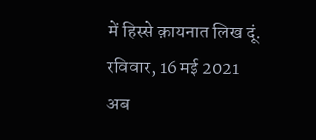में हिस्से क़ायनात लिख दूं.
रविवार, 16 मई 2021
अब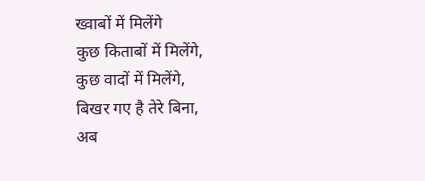ख्वाबों में मिलेंगे
कुछ किताबों में मिलेंगे,
कुछ वादों में मिलेंगे,
बिखर गए है तेरे बिना,
अब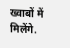ख्वाबों में मिलेंगे.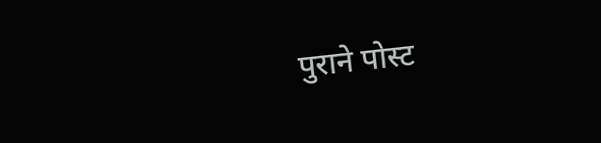पुराने पोस्ट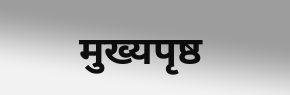मुख्यपृष्ठ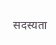सदस्यता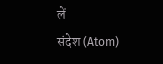लें
संदेश (Atom)